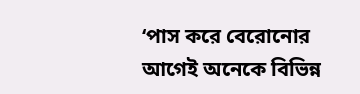‘পাস করে বেরোনোর আগেই অনেকে বিভিন্ন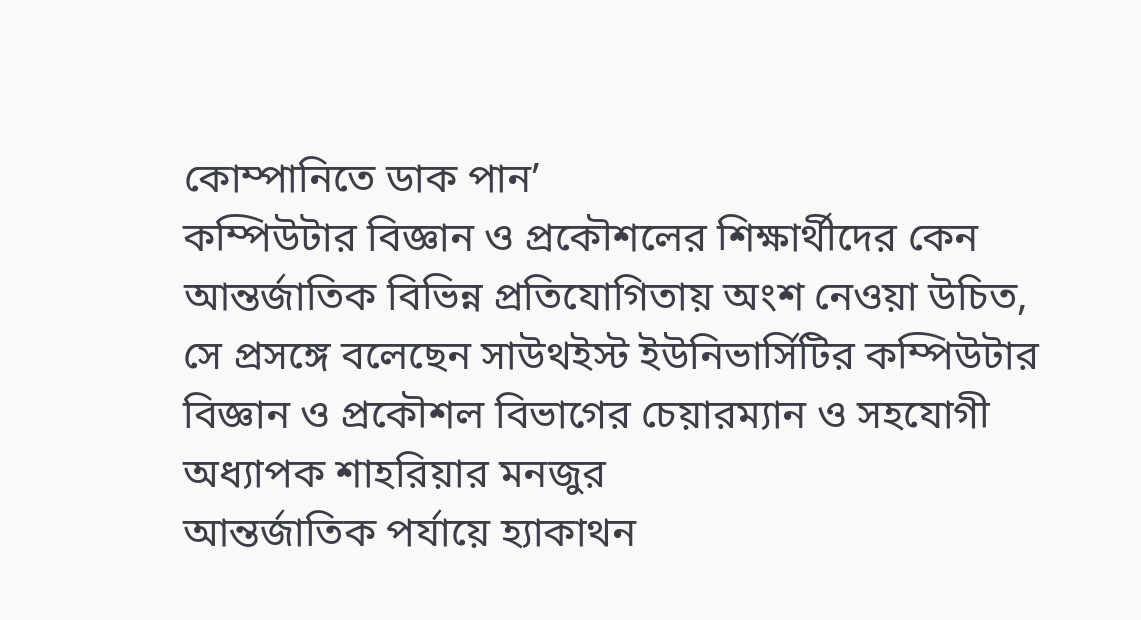কোম্পানিতে ডাক পান’
কম্পিউটার বিজ্ঞান ও প্রকৌশলের শিক্ষার্থীদের কেন আন্তর্জাতিক বিভিন্ন প্রতিযোগিতায় অংশ নেওয়া উচিত, সে প্রসঙ্গে বলেছেন সাউথইস্ট ইউনিভার্সিটির কম্পিউটার বিজ্ঞান ও প্রকৌশল বিভাগের চেয়ারম্যান ও সহযোগী অধ্যাপক শাহরিয়ার মনজুর
আন্তর্জাতিক পর্যায়ে হ্যাকাথন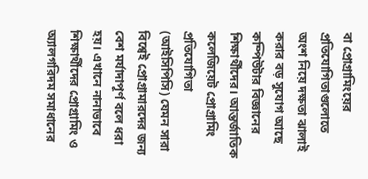বা প্রোগ্রামিংয়ের প্রতিযোগিতাগুলোতে অংশ নিয়ে দক্ষতা ঝালাই করার বড় সুযোগ আছে কম্পিউটার বিজ্ঞানের শিক্ষার্থীদের। আন্তর্জাতিক কলেজিয়েট প্রোগ্রামিং প্রতিযোগিতা (আইসিপিসি) যেমন সারা বিশ্বেই প্রোগ্রামারদের জন্য বেশ মর্যাদাপূর্ণ বলে ধরা হয়। এখানে নানাভাবে শিক্ষার্থীদের প্রোগ্রামিং ও অ্যালগরিদম সমাধানের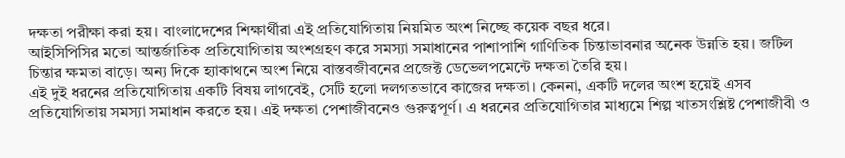দক্ষতা পরীক্ষা করা হয়। বাংলাদেশের শিক্ষার্থীরা এই প্রতিযোগিতায় নিয়মিত অংশ নিচ্ছে কয়েক বছর ধরে।
আইসিপিসির মতো আন্তর্জাতিক প্রতিযোগিতায় অংশগ্রহণ করে সমস্যা সমাধানের পাশাপাশি গাণিতিক চিন্তাভাবনার অনেক উন্নতি হয়। জটিল চিন্তার ক্ষমতা বাড়ে। অন্য দিকে হ্যাকাথনে অংশ নিয়ে বাস্তবজীবনের প্রজেক্ট ডেভেলপমেন্টে দক্ষতা তৈরি হয়।
এই দুই ধরনের প্রতিযোগিতায় একটি বিষয় লাগবেই, সেটি হলো দলগতভাবে কাজের দক্ষতা। কেননা, একটি দলের অংশ হয়েই এসব প্রতিযোগিতায় সমস্যা সমাধান করতে হয়। এই দক্ষতা পেশাজীবনেও গুরুত্বপূর্ণ। এ ধরনের প্রতিযোগিতার মাধ্যমে শিল্প খাতসংশ্লিষ্ট পেশাজীবী ও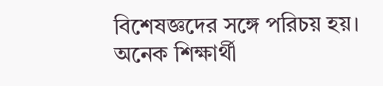বিশেষজ্ঞদের সঙ্গে পরিচয় হয়। অনেক শিক্ষার্থী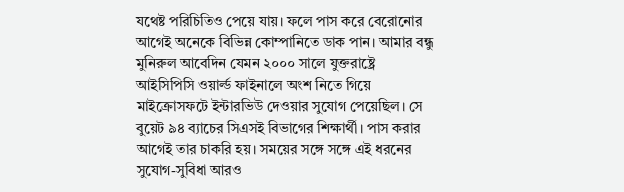যথেষ্ট পরিচিতিও পেয়ে যায়। ফলে পাস করে বেরোনোর আগেই অনেকে বিভিন্ন কোম্পানিতে ডাক পান। আমার বন্ধু মুনিরুল আবেদিন যেমন ২০০০ সালে যুক্তরাষ্ট্রে আইসিপিসি ওয়ার্ল্ড ফাইনালে অংশ নিতে গিয়ে মাইক্রোসফটে ইন্টারভিউ দেওয়ার সুযোগ পেয়েছিল। সে বুয়েট ৯৪ ব্যাচের সিএসই বিভাগের শিক্ষার্থী। পাস করার আগেই তার চাকরি হয়। সময়ের সঙ্গে সঙ্গে এই ধরনের সুযোগ-সুবিধা আরও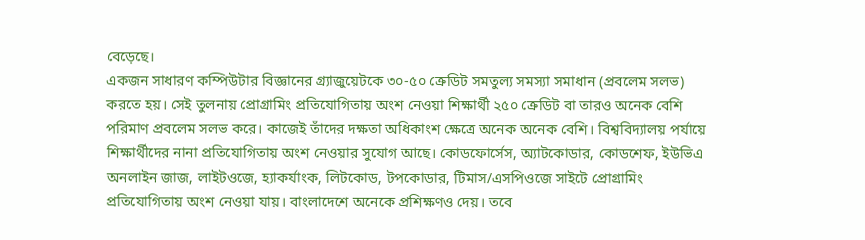বেড়েছে।
একজন সাধারণ কম্পিউটার বিজ্ঞানের গ্র্যাজুয়েটকে ৩০-৫০ ক্রেডিট সমতুল্য সমস্যা সমাধান (প্রবলেম সলভ) করতে হয়। সেই তুলনায় প্রোগ্রামিং প্রতিযোগিতায় অংশ নেওয়া শিক্ষার্থী ২৫০ ক্রেডিট বা তারও অনেক বেশি পরিমাণ প্রবলেম সলভ করে। কাজেই তাঁদের দক্ষতা অধিকাংশ ক্ষেত্রে অনেক অনেক বেশি। বিশ্ববিদ্যালয় পর্যায়ে শিক্ষার্থীদের নানা প্রতিযোগিতায় অংশ নেওয়ার সুযোগ আছে। কোডফোর্সেস, অ্যাটকোডার, কোডশেফ, ইউভিএ অনলাইন জাজ, লাইটওজে, হ্যাকর্যাংক, লিটকোড, টপকোডার, টিমাস/এসপিওজে সাইটে প্রোগ্রামিং প্রতিযোগিতায় অংশ নেওয়া যায়। বাংলাদেশে অনেকে প্রশিক্ষণও দেয়। তবে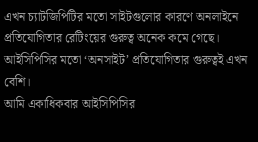এখন চ্যাটজিপিটির মতো সাইটগুলোর কারণে অনলাইনে প্রতিযোগিতার রেটিংয়ের গুরুত্ব অনেক কমে গেছে। আইসিপিসির মতো ‘অনসাইট’ প্রতিযোগিতার গুরুত্বই এখন বেশি।
আমি একাধিকবার আইসিপিসির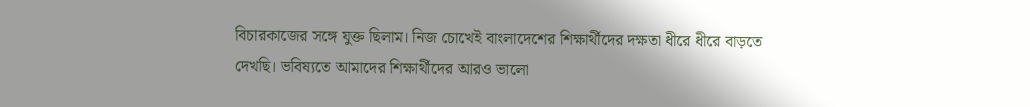বিচারকাজের সঙ্গে যুক্ত ছিলাম। নিজ চোখেই বাংলাদেশের শিক্ষার্থীদের দক্ষতা ধীরে ধীরে বাড়তে দেখছি। ভবিষ্যতে আমাদের শিক্ষার্থীদের আরও ভালো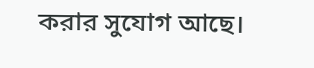করার সুযোগ আছে।